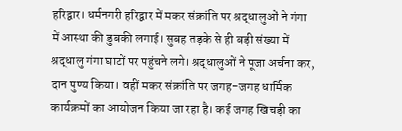हरिद्वार। धर्मनगरी हरिद्वार में मकर संक्रांति पर श्रद्धालुओं ने गंगा में आस्था की डुबकी लगाई। सुबह तड़के से ही बड़ी संख्या में श्रद्धालु गंगा घाटों पर पहुंचने लगे। श्रद्धालुओं ने पूजा अर्चना कर, दान पुण्य किया। वहीं मकर संक्रांति पर जगह-जगह धार्मिक कार्यक्रमों का आयोजन किया जा रहा है। कई जगह खिचड़ी का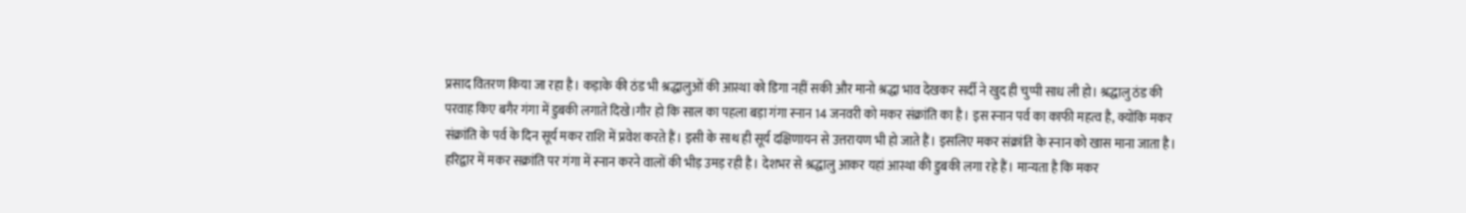प्रसाद वितरण किया जा रहा है। कड़ाके की ठंड भी श्रद्धालुओं की आस्था को डिगा नहीं सकी और मानो श्रद्धा भाव देखकर सर्दी ने खुद ही चुप्पी साध ली हो। श्रद्धालु ठंड की परवाह किए बगैर गंगा में डुबकी लगाते दिखे।गौर हो कि साल का पहला बड़ा गंगा स्नान 14 जनवरी को मकर संक्रांति का है। इस स्नान पर्व का काफी महत्व है, क्योंकि मकर संक्रांति के पर्व के दिन सूर्य मकर राशि में प्रवेश करते हैं। इसी के साथ ही सूर्य दक्षिणायन से उत्तरायण भी हो जाते हैं। इसलिए मकर संक्रांति के स्नान को खास माना जाता है। हरिद्वार में मकर सक्रांति पर गंगा में स्नान करने वालों की भीड़ उमड़ रही है। देशभर से श्रद्धालु आकर यहां आस्था की डुबकी लगा रहे हैं। मान्यता है कि मकर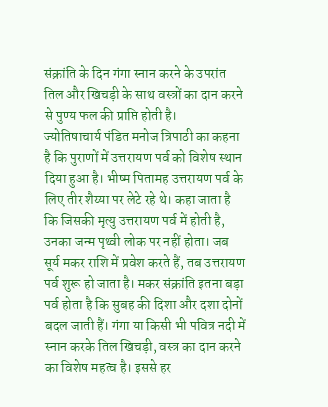संक्रांति के दिन गंगा स्नान करने के उपरांत तिल और खिचड़ी के साथ वस्त्रों का दान करने से पुण्य फल की प्राप्ति होती है।
ज्योतिषाचार्य पंडित मनोज त्रिपाठी का कहना है कि पुराणों में उत्तरायण पर्व को विशेष स्थान दिया हुआ है। भीष्म पितामह उत्तरायण पर्व के लिए तीर शैय्या पर लेटे रहे थे। कहा जाता है कि जिसकी मृत्यु उत्तरायण पर्व में होती है, उनका जन्म पृथ्वी लोक पर नहीं होता। जब सूर्य मकर राशि में प्रवेश करते हैं, तब उत्तरायण पर्व शुरू हो जाता है। मकर संक्रांति इतना बड़ा पर्व होता है कि सुबह की दिशा और दशा दोनों बदल जाती हैं। गंगा या किसी भी पवित्र नदी में स्नान करके तिल खिचड़ी, वस्त्र का दान करने का विशेष महत्व है। इससे हर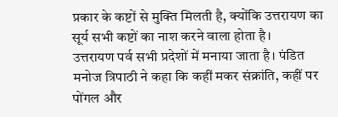प्रकार के कष्टों से मुक्ति मिलती है, क्योंकि उत्तरायण का सूर्य सभी कष्टों का नाश करने वाला होता है।
उत्तरायण पर्व सभी प्रदेशों में मनाया जाता है। पंडित मनोज त्रिपाठी ने कहा कि कहीं मकर संक्रांति, कहीं पर पोंगल और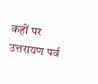कहीं पर उत्तरायण पर्व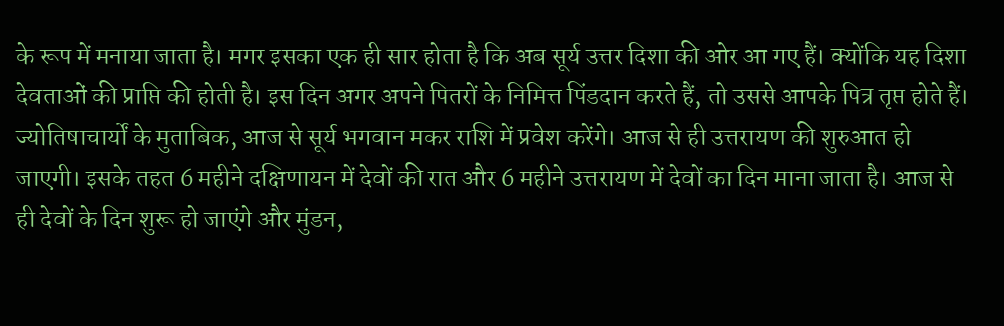के रूप में मनाया जाता है। मगर इसका एक ही सार होता है कि अब सूर्य उत्तर दिशा की ओर आ गए हैं। क्योंकि यह दिशा देवताओं की प्राप्ति की होती है। इस दिन अगर अपने पितरों के निमित्त पिंडदान करते हैं, तो उससे आपके पित्र तृप्त होते हैं। ज्योतिषाचार्यों के मुताबिक, आज से सूर्य भगवान मकर राशि में प्रवेश करेंगे। आज से ही उत्तरायण की शुरुआत हो जाएगी। इसके तहत 6 महीने दक्षिणायन में देवों की रात और 6 महीने उत्तरायण में देवों का दिन माना जाता है। आज से ही देवों के दिन शुरू हो जाएंगे और मुंडन,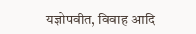यज्ञोपवीत, विवाह आदि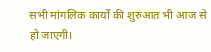सभी मांगलिक कार्यों की शुरुआत भी आज से हो जाएगी।